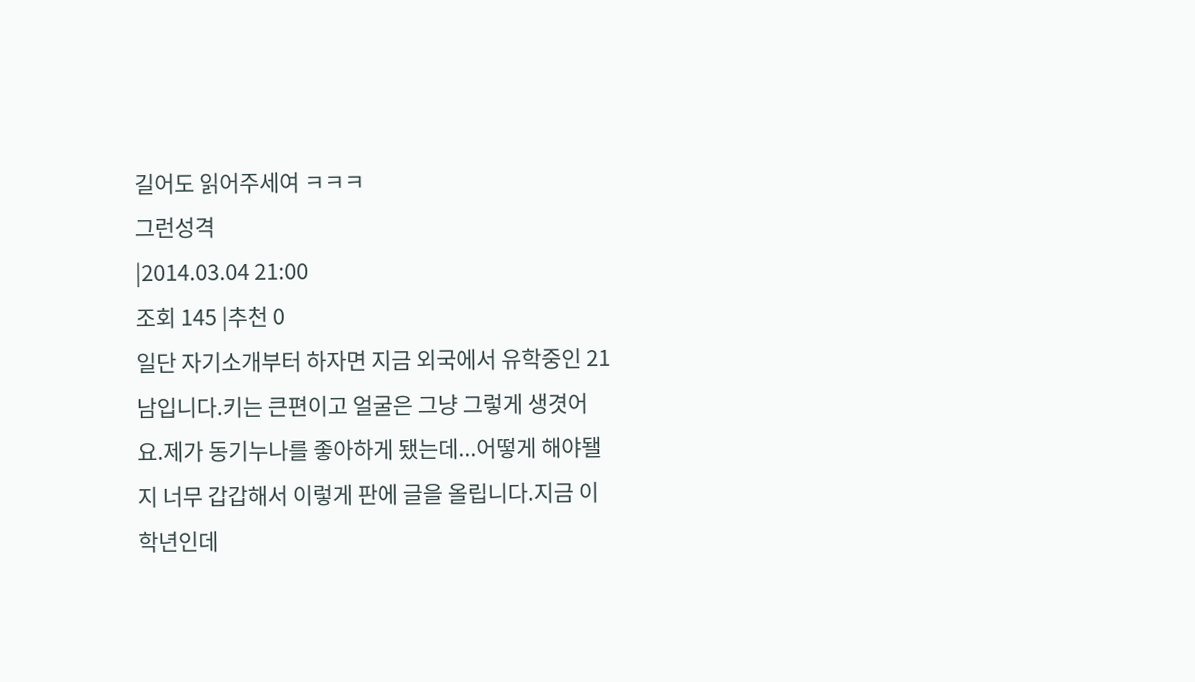길어도 읽어주세여 ㅋㅋㅋ
그런성격
|2014.03.04 21:00
조회 145 |추천 0
일단 자기소개부터 하자면 지금 외국에서 유학중인 21남입니다.키는 큰편이고 얼굴은 그냥 그렇게 생겻어요.제가 동기누나를 좋아하게 됐는데...어떻게 해야됄지 너무 갑갑해서 이렇게 판에 글을 올립니다.지금 이학년인데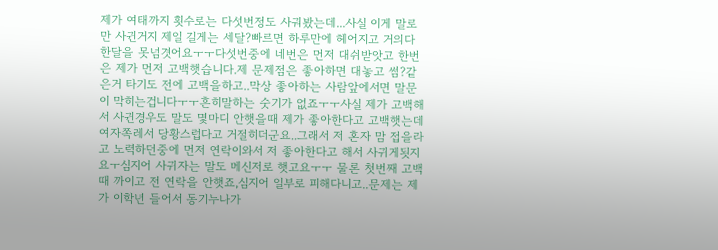제가 여태까지 횟수로는 다섯번정도 사궈봤는데...사실 이게 말로만 사귄거지 제일 길게는 세달?빠르면 하루만에 헤어지고 거의다 한달을 못넘겻어요ㅜㅜ다섯번중에 네번은 먼저 대쉬받앗고 한번은 제가 먼저 고백햇습니다.제 문제점은 좋아하면 대놓고 썸?같은거 타기도 전에 고백을하고..막상 좋아하는 사람앞에서면 말문이 막히는겁니다ㅜㅜ흔히말하는 숫기가 없죠ㅜㅜ사실 제가 고백해서 사귄경우도 말도 몇마디 안햇을때 제가 좋아한다고 고백햇는데 여자쪽레서 당황스럽다고 거절히더군요..그래서 저 혼자 맘 접을라고 노력하던중에 먼저 연락이와서 저 좋아한다고 해서 사귀게됫지요ㅜ심지어 사귀자는 말도 메신저로 햇고요ㅜㅜ 물론 첫번째 고백때 까이고 전 연락을 안햇죠,심지어 일부로 피해다니고..문제는 제가 이학년 들어서 동기누나가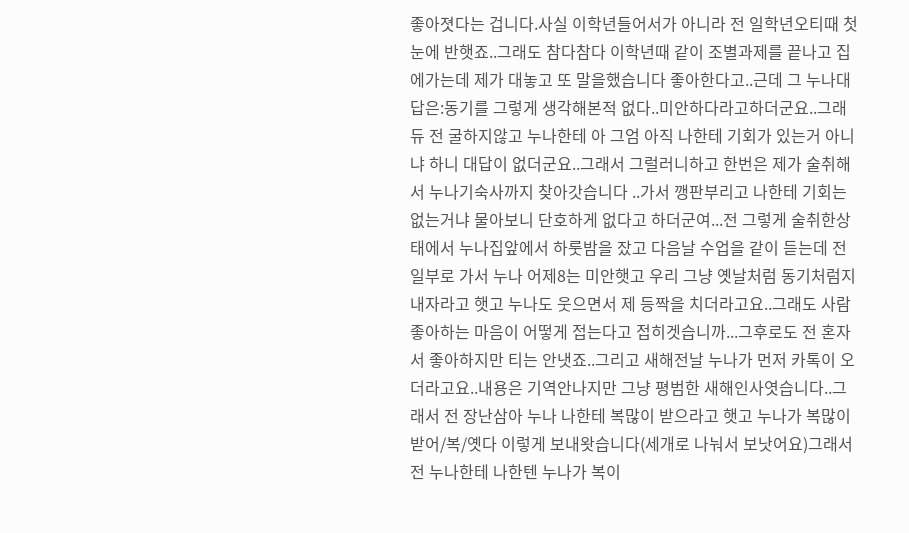좋아졋다는 겁니다.사실 이학년들어서가 아니라 전 일학년오티때 첫눈에 반햇죠..그래도 참다참다 이학년때 같이 조별과제를 끝나고 집에가는데 제가 대놓고 또 말을했습니다 좋아한다고..근데 그 누나대답은:동기를 그렇게 생각해본적 없다..미안하다라고하더군요..그래듀 전 굴하지않고 누나한테 아 그엄 아직 나한테 기회가 있는거 아니냐 하니 대답이 없더군요..그래서 그럴러니하고 한번은 제가 술취해서 누나기숙사까지 찾아갓습니다 ..가서 깽판부리고 나한테 기회는 없는거냐 물아보니 단호하게 없다고 하더군여...전 그렇게 술취한상태에서 누나집앞에서 하룻밤을 잤고 다음날 수업을 같이 듣는데 전 일부로 가서 누나 어제8는 미안햇고 우리 그냥 옛날처럼 동기처럼지내자라고 햇고 누나도 웃으면서 제 등짝을 치더라고요..그래도 사람 좋아하는 마음이 어떻게 접는다고 접히겟습니까...그후로도 전 혼자서 좋아하지만 티는 안냇죠..그리고 새해전날 누나가 먼저 카톡이 오더라고요..내용은 기역안나지만 그냥 평범한 새해인사엿습니다..그래서 전 장난삼아 누나 나한테 복많이 받으라고 햇고 누나가 복많이받어/복/옛다 이렇게 보내왓습니다(세개로 나눠서 보낫어요)그래서 전 누나한테 나한텐 누나가 복이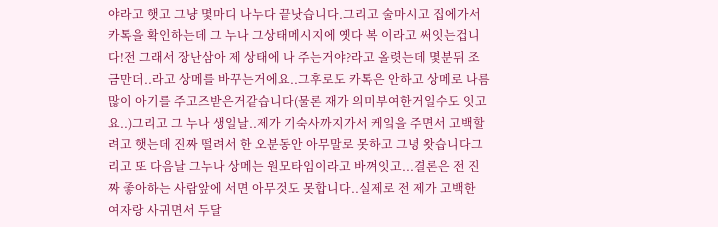야라고 햇고 그냥 몇마디 나누다 끝낫습니다.그리고 술마시고 집에가서 카톡을 확인하는데 그 누나 그상태메시지에 옛다 복 이라고 써잇는겁니다!전 그래서 장난삼아 제 상태에 나 주는거야?라고 올렷는데 몇분뒤 조금만더..라고 상메를 바꾸는거에요..그후로도 카톡은 안하고 상메로 나름 많이 아기를 주고즈받은거같습니다(물론 재가 의미부여한거일수도 잇고요..)그리고 그 누나 생일날..제가 기숙사까지가서 케잌을 주면서 고백할려고 햇는데 진짜 떨려서 한 오분동안 아무말로 못하고 그녕 왓습니다그리고 또 다음날 그누나 상메는 원모타임이라고 바껴잇고...결론은 전 진짜 좋아하는 사람앞에 서면 아무것도 못합니다..실제로 전 제가 고백한 여자랑 사귀면서 두달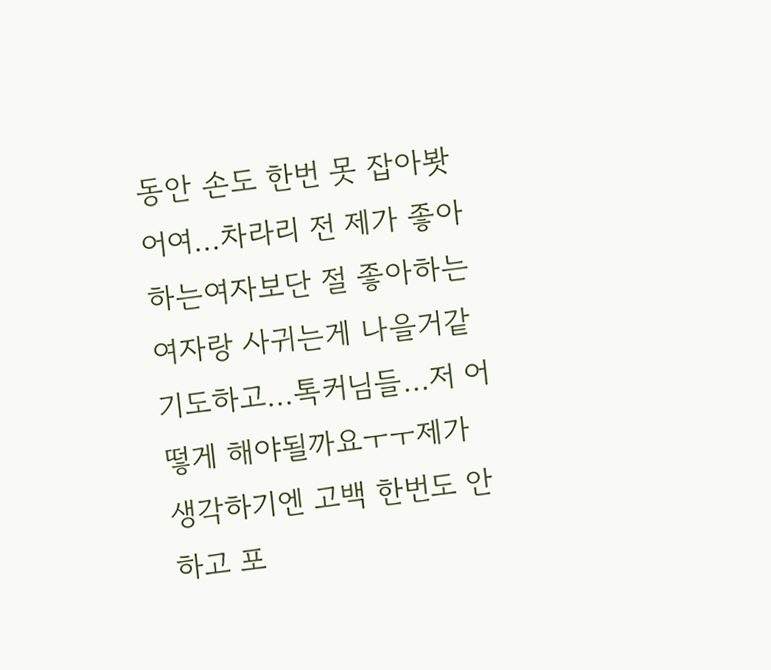동안 손도 한번 못 잡아봣어여...차라리 전 제가 좋아하는여자보단 절 좋아하는여자랑 사귀는게 나을거같기도하고...톡커님들...저 어떻게 해야될까요ㅜㅜ제가 생각하기엔 고백 한번도 안하고 포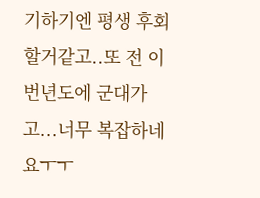기하기엔 평생 후회할거같고..또 전 이번년도에 군대가고...너무 복잡하네요ㅜㅜ